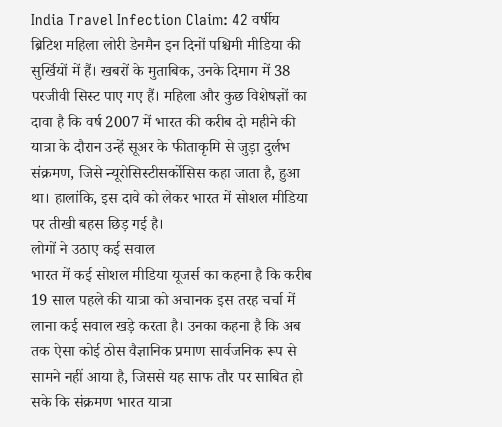India Travel Infection Claim: 42 वर्षीय ब्रिटिश महिला लोरी डेनमैन इन दिनों पश्चिमी मीडिया की सुर्खियों में हैं। खबरों के मुताबिक, उनके दिमाग में 38 परजीवी सिस्ट पाए गए हैं। महिला और कुछ विशेषज्ञों का दावा है कि वर्ष 2007 में भारत की करीब दो महीने की यात्रा के दौरान उन्हें सूअर के फीताकृमि से जुड़ा दुर्लभ संक्रमण, जिसे न्यूरोसिस्टीसर्कोसिस कहा जाता है, हुआ था। हालांकि, इस दावे को लेकर भारत में सोशल मीडिया पर तीखी बहस छिड़ गई है।
लोगों ने उठाए कई सवाल
भारत में कई सोशल मीडिया यूजर्स का कहना है कि करीब 19 साल पहले की यात्रा को अचानक इस तरह चर्चा में लाना कई सवाल खड़े करता है। उनका कहना है कि अब तक ऐसा कोई ठोस वैज्ञानिक प्रमाण सार्वजनिक रूप से सामने नहीं आया है, जिससे यह साफ तौर पर साबित हो सके कि संक्रमण भारत यात्रा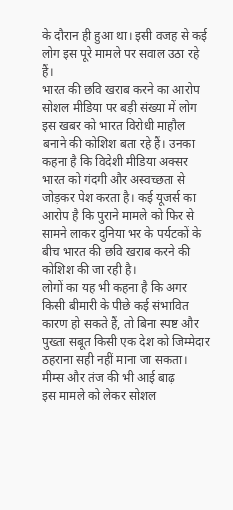के दौरान ही हुआ था। इसी वजह से कई लोग इस पूरे मामले पर सवाल उठा रहे हैं।
भारत की छवि खराब करने का आरोप
सोशल मीडिया पर बड़ी संख्या में लोग इस खबर को भारत विरोधी माहौल बनाने की कोशिश बता रहे हैं। उनका कहना है कि विदेशी मीडिया अक्सर भारत को गंदगी और अस्वच्छता से जोड़कर पेश करता है। कई यूजर्स का आरोप है कि पुराने मामले को फिर से सामने लाकर दुनिया भर के पर्यटकों के बीच भारत की छवि खराब करने की कोशिश की जा रही है।
लोगों का यह भी कहना है कि अगर किसी बीमारी के पीछे कई संभावित कारण हो सकते हैं, तो बिना स्पष्ट और पुख्ता सबूत किसी एक देश को जिम्मेदार ठहराना सही नहीं माना जा सकता।
मीम्स और तंज की भी आई बाढ़
इस मामले को लेकर सोशल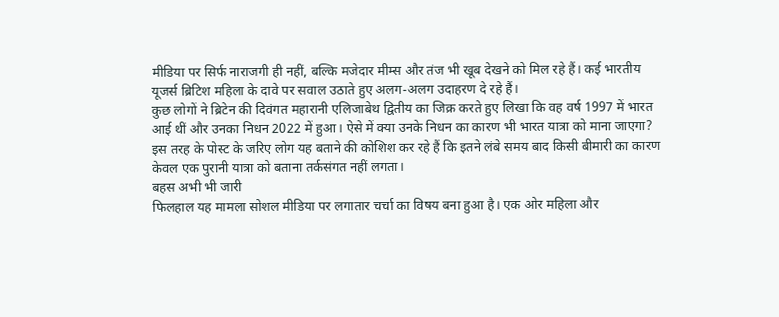मीडिया पर सिर्फ नाराजगी ही नहीं, बल्कि मजेदार मीम्स और तंज भी खूब देखने को मिल रहे हैं। कई भारतीय यूजर्स ब्रिटिश महिला के दावे पर सवाल उठाते हुए अलग-अलग उदाहरण दे रहे हैं।
कुछ लोगों ने ब्रिटेन की दिवंगत महारानी एलिजाबेथ द्वितीय का जिक्र करते हुए लिखा कि वह वर्ष 1997 में भारत आई थीं और उनका निधन 2022 में हुआ। ऐसे में क्या उनके निधन का कारण भी भारत यात्रा को माना जाएगा? इस तरह के पोस्ट के जरिए लोग यह बताने की कोशिश कर रहे हैं कि इतने लंबे समय बाद किसी बीमारी का कारण केवल एक पुरानी यात्रा को बताना तर्कसंगत नहीं लगता।
बहस अभी भी जारी
फिलहाल यह मामला सोशल मीडिया पर लगातार चर्चा का विषय बना हुआ है। एक ओर महिला और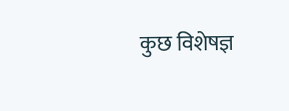कुछ विशेषज्ञ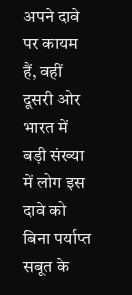अपने दावे पर कायम हैं, वहीं दूसरी ओर भारत में बड़ी संख्या में लोग इस दावे को बिना पर्याप्त सबूत के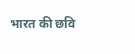भारत की छवि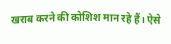खराब करने की कोशिश मान रहे हैं। ऐसे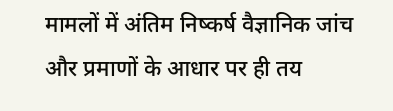मामलों में अंतिम निष्कर्ष वैज्ञानिक जांच और प्रमाणों के आधार पर ही तय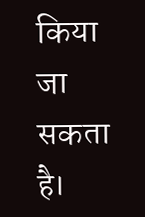किया जा सकता है।